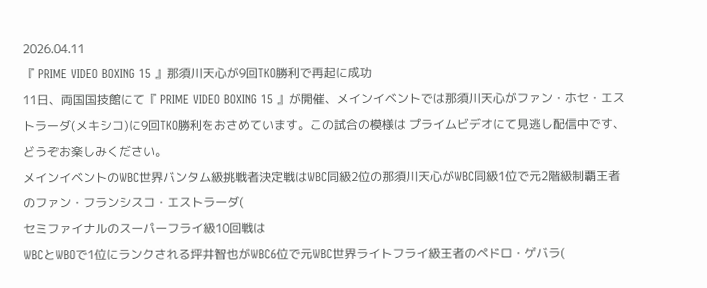2026.04.11
『 PRIME VIDEO BOXING 15 』那須川天心が9回TKO勝利で再起に成功
11日、両国国技館にて『 PRIME VIDEO BOXING 15 』が開催、メインイベントでは那須川天心がファン・ホセ・エストラーダ(メキシコ)に9回TKO勝利をおさめています。この試合の模様は プライムビデオにて見逃し配信中です、どうぞお楽しみください。
メインイベントのWBC世界バンタム級挑戦者決定戦はWBC同級2位の那須川天心がWBC同級1位で元2階級制覇王者のファン・フランシスコ・エストラーダ(
セミファイナルのスーパーフライ級10回戦は
WBCとWBOで1位にランクされる坪井智也がWBC6位で元WBC世界ライトフライ級王者のペドロ・ゲバラ(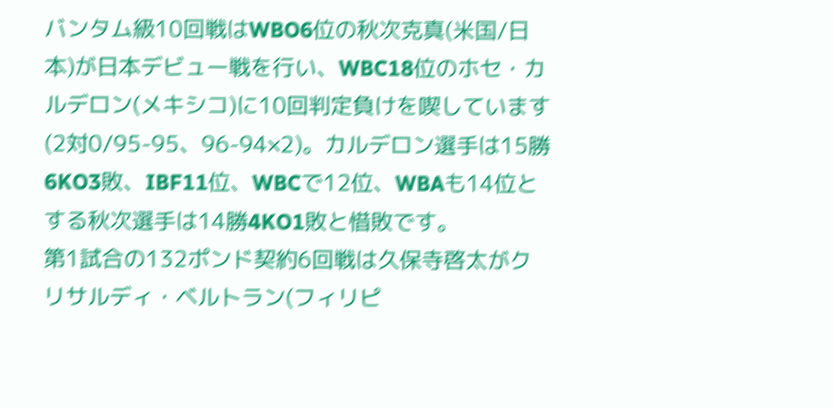バンタム級10回戦はWBO6位の秋次克真(米国/日本)が日本デビュー戦を行い、WBC18位のホセ・カルデロン(メキシコ)に10回判定負けを喫しています(2対0/95-95、96-94×2)。カルデロン選手は15勝6KO3敗、IBF11位、WBCで12位、WBAも14位とする秋次選手は14勝4KO1敗と惜敗です。
第1試合の132ポンド契約6回戦は久保寺啓太がクリサルディ・ベルトラン(フィリピ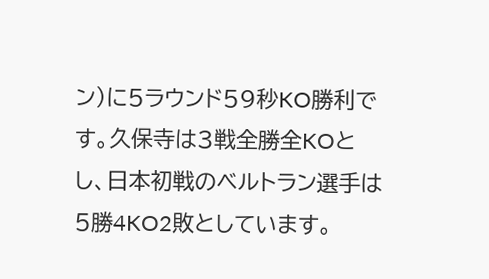ン)に5ラウンド59秒KO勝利です。久保寺は3戦全勝全KOとし、日本初戦のベルトラン選手は5勝4KO2敗としています。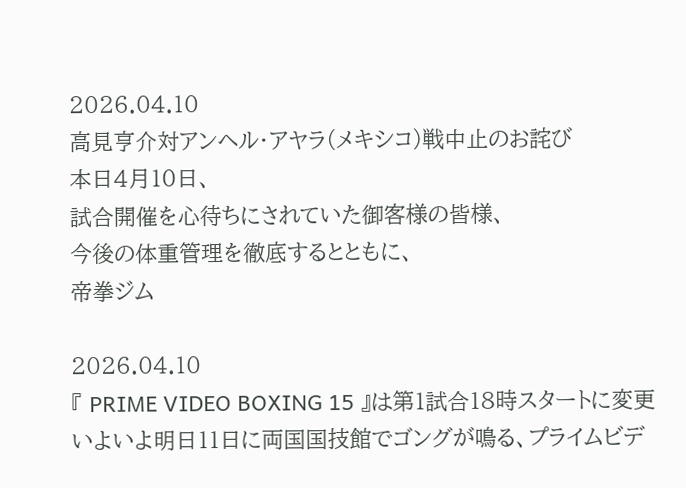2026.04.10
高見亨介対アンヘル・アヤラ(メキシコ)戦中止のお詫び
本日4月10日、
試合開催を心待ちにされていた御客様の皆様、
今後の体重管理を徹底するとともに、
帝拳ジム

2026.04.10
『 PRIME VIDEO BOXING 15 』は第1試合18時スタートに変更
いよいよ明日11日に両国国技館でゴングが鳴る、プライムビデ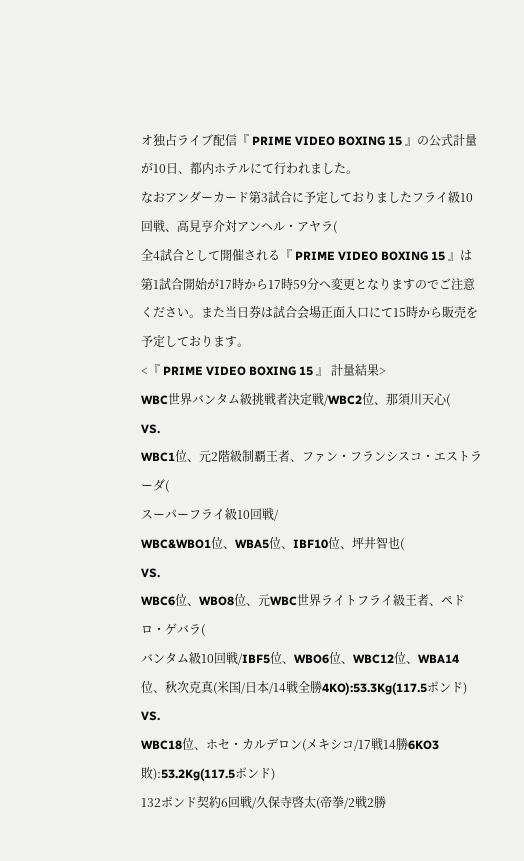オ独占ライブ配信『 PRIME VIDEO BOXING 15 』の公式計量が10日、都内ホテルにて行われました。
なおアンダーカード第3試合に予定しておりましたフライ級10回戦、高見亨介対アンヘル・アヤラ(
全4試合として開催される『 PRIME VIDEO BOXING 15 』は第1試合開始が17時から17時59分へ変更となりますのでご注意ください。また当日券は試合会場正面入口にて15時から販売を予定しております。
<『 PRIME VIDEO BOXING 15 』 計量結果>
WBC世界バンタム級挑戦者決定戦/WBC2位、那須川天心(
VS.
WBC1位、元2階級制覇王者、ファン・フランシスコ・エストラーダ(
スーパーフライ級10回戦/
WBC&WBO1位、WBA5位、IBF10位、坪井智也(
VS.
WBC6位、WBO8位、元WBC世界ライトフライ級王者、ペドロ・ゲバラ(
バンタム級10回戦/IBF5位、WBO6位、WBC12位、WBA14位、秋次克真(米国/日本/14戦全勝4KO):53.3Kg(117.5ポンド)
VS.
WBC18位、ホセ・カルデロン(メキシコ/17戦14勝6KO3敗):53.2Kg(117.5ポンド)
132ポンド契約6回戦/久保寺啓太(帝拳/2戦2勝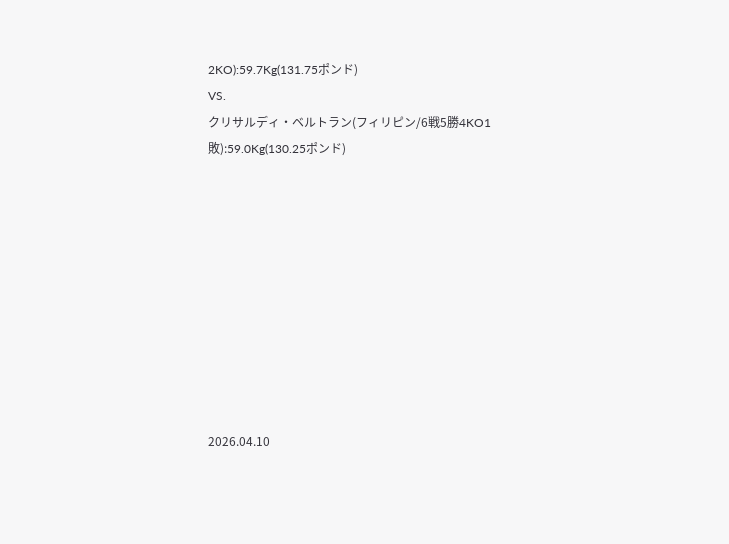2KO):59.7Kg(131.75ポンド)
VS.
クリサルディ・ベルトラン(フィリピン/6戦5勝4KO1敗):59.0Kg(130.25ポンド)










2026.04.10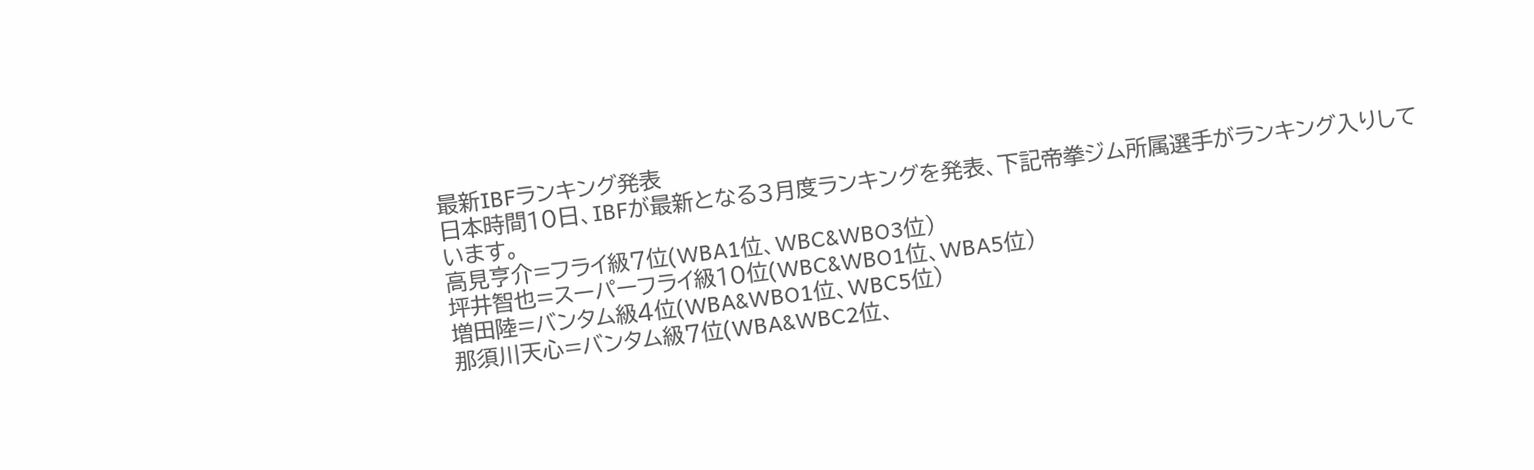最新IBFランキング発表
日本時間10日、IBFが最新となる3月度ランキングを発表、下記帝拳ジム所属選手がランキング入りしています。
高見亨介=フライ級7位(WBA1位、WBC&WBO3位)
坪井智也=スーパーフライ級10位(WBC&WBO1位、WBA5位)
増田陸=バンタム級4位(WBA&WBO1位、WBC5位)
那須川天心=バンタム級7位(WBA&WBC2位、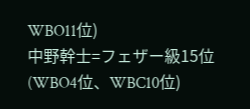WBO11位)
中野幹士=フェザー級15位(WBO4位、WBC10位)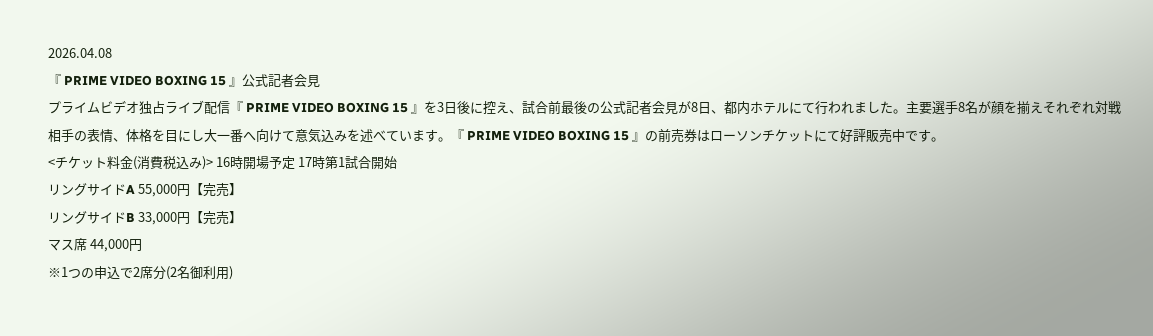2026.04.08
『 PRIME VIDEO BOXING 15 』公式記者会見
プライムビデオ独占ライブ配信『 PRIME VIDEO BOXING 15 』を3日後に控え、試合前最後の公式記者会見が8日、都内ホテルにて行われました。主要選手8名が顔を揃えそれぞれ対戦相手の表情、体格を目にし大一番へ向けて意気込みを述べています。『 PRIME VIDEO BOXING 15 』の前売券はローソンチケットにて好評販売中です。
<チケット料金(消費税込み)> 16時開場予定 17時第1試合開始
リングサイドA 55,000円【完売】
リングサイドB 33,000円【完売】
マス席 44,000円
※1つの申込で2席分(2名御利用)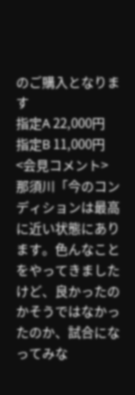のご購入となります
指定A 22,000円
指定B 11,000円
<会見コメント>
那須川「今のコンディションは最高に近い状態にあります。色んなことをやってきましたけど、良かったのかそうではなかったのか、試合になってみな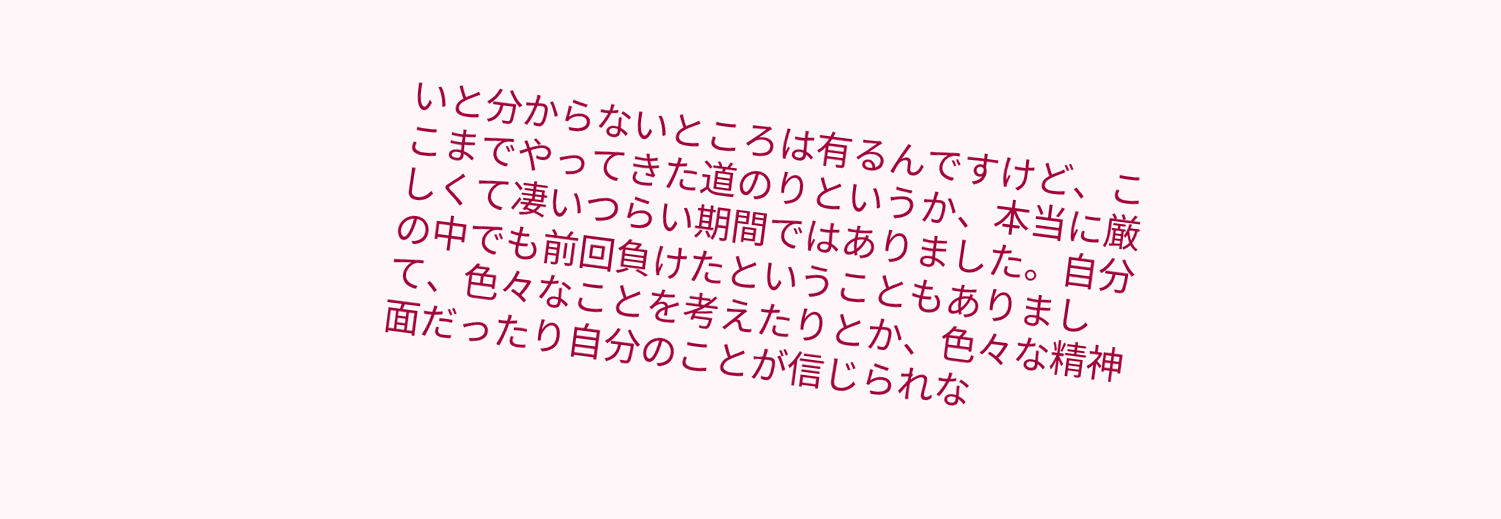いと分からないところは有るんですけど、ここまでやってきた道のりというか、本当に厳しくて凄いつらい期間ではありました。自分の中でも前回負けたということもありまして、色々なことを考えたりとか、色々な精神面だったり自分のことが信じられな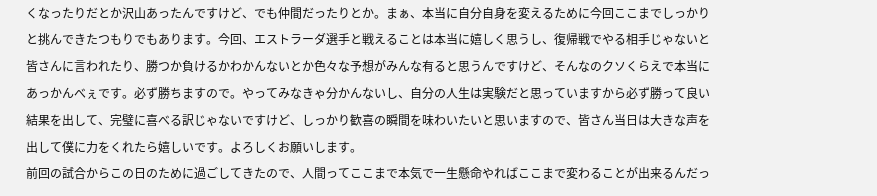くなったりだとか沢山あったんですけど、でも仲間だったりとか。まぁ、本当に自分自身を変えるために今回ここまでしっかりと挑んできたつもりでもあります。今回、エストラーダ選手と戦えることは本当に嬉しく思うし、復帰戦でやる相手じゃないと皆さんに言われたり、勝つか負けるかわかんないとか色々な予想がみんな有ると思うんですけど、そんなのクソくらえで本当にあっかんべぇです。必ず勝ちますので。やってみなきゃ分かんないし、自分の人生は実験だと思っていますから必ず勝って良い結果を出して、完璧に喜べる訳じゃないですけど、しっかり歓喜の瞬間を味わいたいと思いますので、皆さん当日は大きな声を出して僕に力をくれたら嬉しいです。よろしくお願いします。
前回の試合からこの日のために過ごしてきたので、人間ってここまで本気で一生懸命やればここまで変わることが出来るんだっ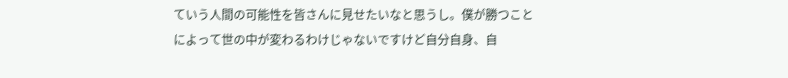ていう人間の可能性を皆さんに見せたいなと思うし。僕が勝つことによって世の中が変わるわけじゃないですけど自分自身、自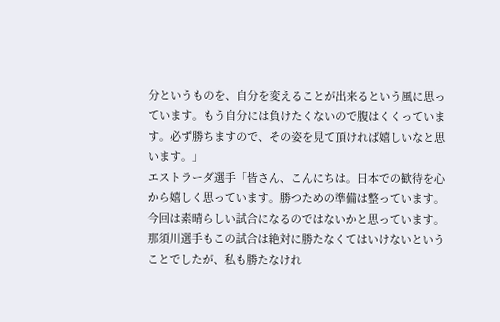分というものを、自分を変えることが出来るという風に思っています。もう自分には負けたくないので腹はくくっています。必ず勝ちますので、その姿を見て頂ければ嬉しいなと思います。」
エストラーダ選手「皆さん、こんにちは。日本での歓待を心から嬉しく思っています。勝つための準備は整っています。今回は素晴らしい試合になるのではないかと思っています。那須川選手もこの試合は絶対に勝たなくてはいけないということでしたが、私も勝たなけれ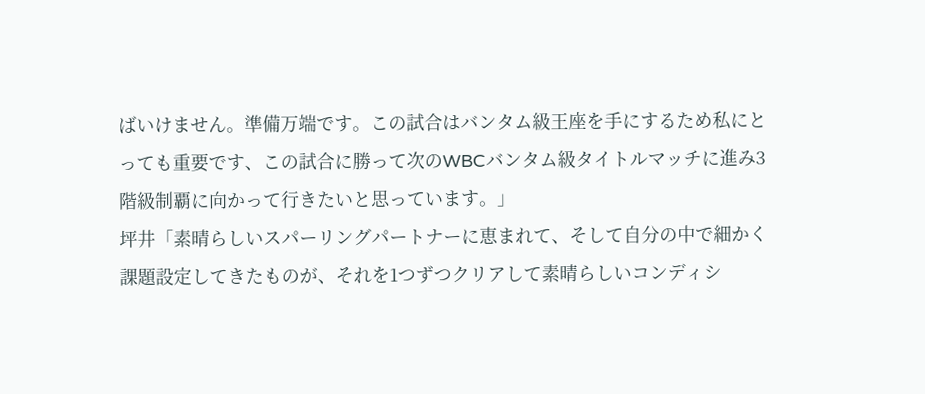ばいけません。準備万端です。この試合はバンタム級王座を手にするため私にとっても重要です、この試合に勝って次のWBCバンタム級タイトルマッチに進み3階級制覇に向かって行きたいと思っています。」
坪井「素晴らしいスパーリングパートナーに恵まれて、そして自分の中で細かく課題設定してきたものが、それを1つずつクリアして素晴らしいコンディシ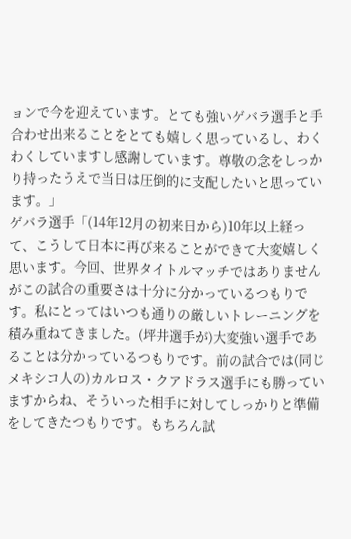ョンで今を迎えています。とても強いゲバラ選手と手合わせ出来ることをとても嬉しく思っているし、わくわくしていますし感謝しています。尊敬の念をしっかり持ったうえで当日は圧倒的に支配したいと思っています。」
ゲバラ選手「(14年12月の初来日から)10年以上経って、こうして日本に再び来ることができて大変嬉しく思います。今回、世界タイトルマッチではありませんがこの試合の重要さは十分に分かっているつもりです。私にとってはいつも通りの厳しいトレーニングを積み重ねてきました。(坪井選手が)大変強い選手であることは分かっているつもりです。前の試合では(同じメキシコ人の)カルロス・クアドラス選手にも勝っていますからね、そういった相手に対してしっかりと準備をしてきたつもりです。もちろん試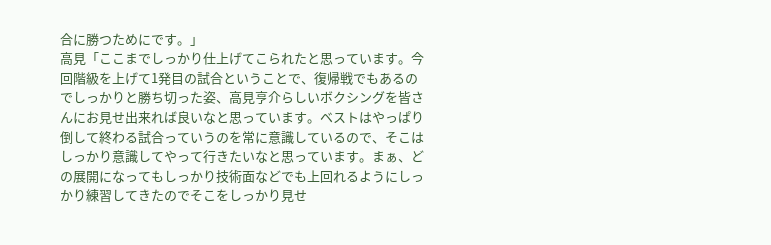合に勝つためにです。」
高見「ここまでしっかり仕上げてこられたと思っています。今回階級を上げて1発目の試合ということで、復帰戦でもあるのでしっかりと勝ち切った姿、高見亨介らしいボクシングを皆さんにお見せ出来れば良いなと思っています。ベストはやっぱり倒して終わる試合っていうのを常に意識しているので、そこはしっかり意識してやって行きたいなと思っています。まぁ、どの展開になってもしっかり技術面などでも上回れるようにしっかり練習してきたのでそこをしっかり見せ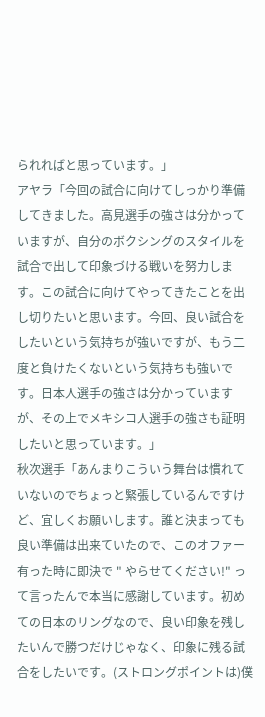られればと思っています。」
アヤラ「今回の試合に向けてしっかり準備してきました。高見選手の強さは分かっていますが、自分のボクシングのスタイルを試合で出して印象づける戦いを努力します。この試合に向けてやってきたことを出し切りたいと思います。今回、良い試合をしたいという気持ちが強いですが、もう二度と負けたくないという気持ちも強いです。日本人選手の強さは分かっていますが、その上でメキシコ人選手の強さも証明したいと思っています。」
秋次選手「あんまりこういう舞台は慣れていないのでちょっと緊張しているんですけど、宜しくお願いします。誰と決まっても良い準備は出来ていたので、このオファー有った時に即決で " やらせてください!" って言ったんで本当に感謝しています。初めての日本のリングなので、良い印象を残したいんで勝つだけじゃなく、印象に残る試合をしたいです。(ストロングポイントは)僕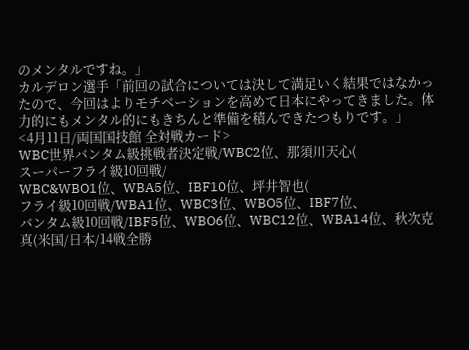のメンタルですね。」
カルデロン選手「前回の試合については決して満足いく結果ではなかったので、今回はよりモチベーションを高めて日本にやってきました。体力的にもメンタル的にもきちんと準備を積んできたつもりです。」
<4月11日/両国国技館 全対戦カード>
WBC世界バンタム級挑戦者決定戦/WBC2位、那須川天心(
スーパーフライ級10回戦/
WBC&WBO1位、WBA5位、IBF10位、坪井智也(
フライ級10回戦/WBA1位、WBC3位、WBO5位、IBF7位、
バンタム級10回戦/IBF5位、WBO6位、WBC12位、WBA14位、秋次克真(米国/日本/14戦全勝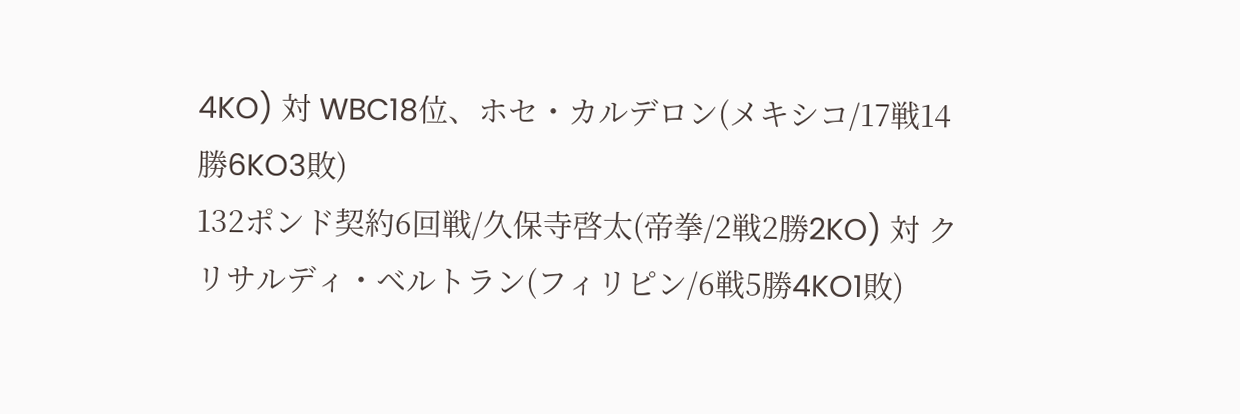4KO) 対 WBC18位、ホセ・カルデロン(メキシコ/17戦14勝6KO3敗)
132ポンド契約6回戦/久保寺啓太(帝拳/2戦2勝2KO) 対 クリサルディ・ベルトラン(フィリピン/6戦5勝4KO1敗)